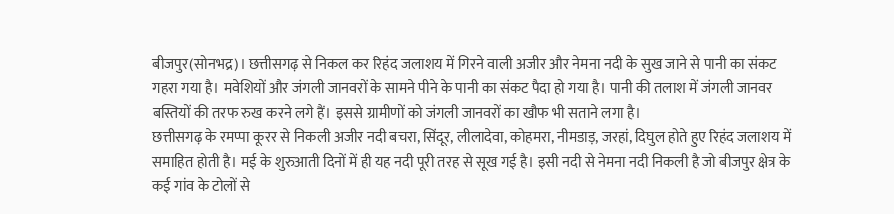बीजपुर(सोनभद्र)। छत्तीसगढ़ से निकल कर रिहंद जलाशय में गिरने वाली अजीर और नेमना नदी के सुख जाने से पानी का संकट गहरा गया है। मवेशियों और जंगली जानवरों के सामने पीने के पानी का संकट पैदा हो गया है। पानी की तलाश में जंगली जानवर बस्तियों की तरफ रुख करने लगे हैं। इससे ग्रामीणों को जंगली जानवरों का खौफ भी सताने लगा है।
छत्तीसगढ़ के रमप्पा कूरर से निकली अजीर नदी बचरा, सिंदूर, लीलादेवा, कोहमरा, नीमडाड़, जरहां, दिघुल होते हुए रिहंद जलाशय में समाहित होती है। मई के शुरुआती दिनों में ही यह नदी पूरी तरह से सूख गई है। इसी नदी से नेमना नदी निकली है जो बीजपुर क्षेत्र के कई गांव के टोलों से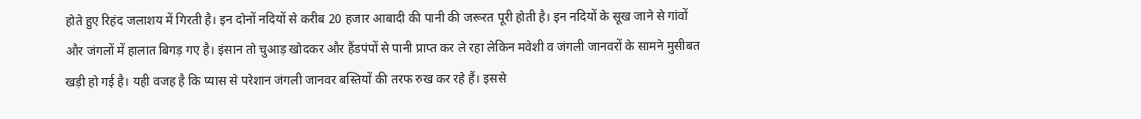होते हुए रिहंद जलाशय में गिरती है। इन दोनों नदियों से करीब 20 हजार आबादी की पानी की जरूरत पूरी होती है। इन नदियों के सूख जाने से गांवों और जंगलों में हालात बिगड़ गए है। इंसान तो चुआड़ खोदकर और हैंडपंपों से पानी प्राप्त कर ले रहा लेकिन मवेशी व जंगली जानवरों के सामने मुसीबत खड़ी हो गई है। यही वजह है कि प्यास से परेशान जंगली जानवर बस्तियों की तरफ रुख कर रहे हैं। इससे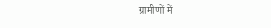ग्रामीणों में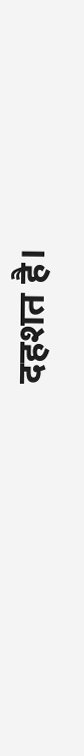दहशत है।